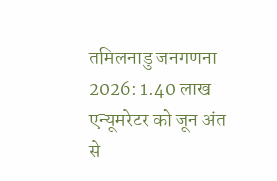तमिलनाडु जनगणना 2026: 1.40 लाख एन्यूमरेटर को जून अंत से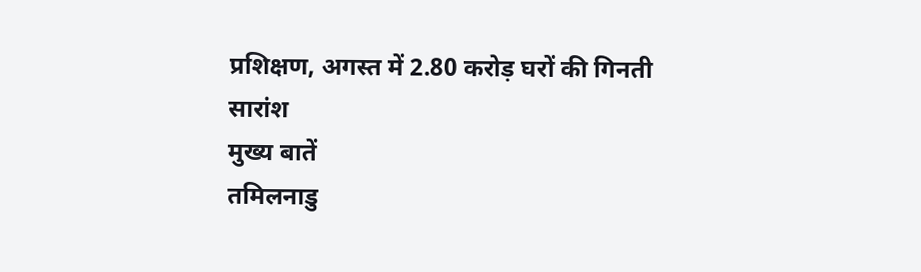प्रशिक्षण, अगस्त में 2.80 करोड़ घरों की गिनती
सारांश
मुख्य बातें
तमिलनाडु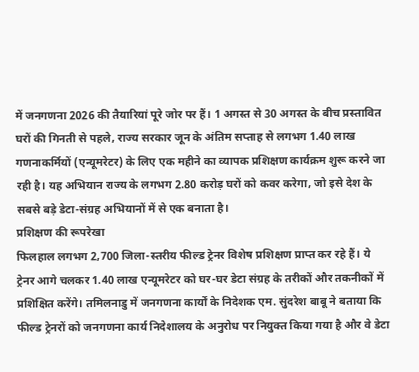में जनगणना 2026 की तैयारियां पूरे जोर पर हैं। 1 अगस्त से 30 अगस्त के बीच प्रस्तावित घरों की गिनती से पहले, राज्य सरकार जून के अंतिम सप्ताह से लगभग 1.40 लाख गणनाकर्मियों (एन्यूमरेटर) के लिए एक महीने का व्यापक प्रशिक्षण कार्यक्रम शुरू करने जा रही है। यह अभियान राज्य के लगभग 2.80 करोड़ घरों को कवर करेगा, जो इसे देश के सबसे बड़े डेटा-संग्रह अभियानों में से एक बनाता है।
प्रशिक्षण की रूपरेखा
फिलहाल लगभग 2,700 जिला-स्तरीय फील्ड ट्रेनर विशेष प्रशिक्षण प्राप्त कर रहे हैं। ये ट्रेनर आगे चलकर 1.40 लाख एन्यूमरेटर को घर-घर डेटा संग्रह के तरीकों और तकनीकों में प्रशिक्षित करेंगे। तमिलनाडु में जनगणना कार्यों के निदेशक एम. सुंदरेश बाबू ने बताया कि फील्ड ट्रेनरों को जनगणना कार्य निदेशालय के अनुरोध पर नियुक्त किया गया है और वे डेटा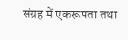संग्रह में एकरूपता तथा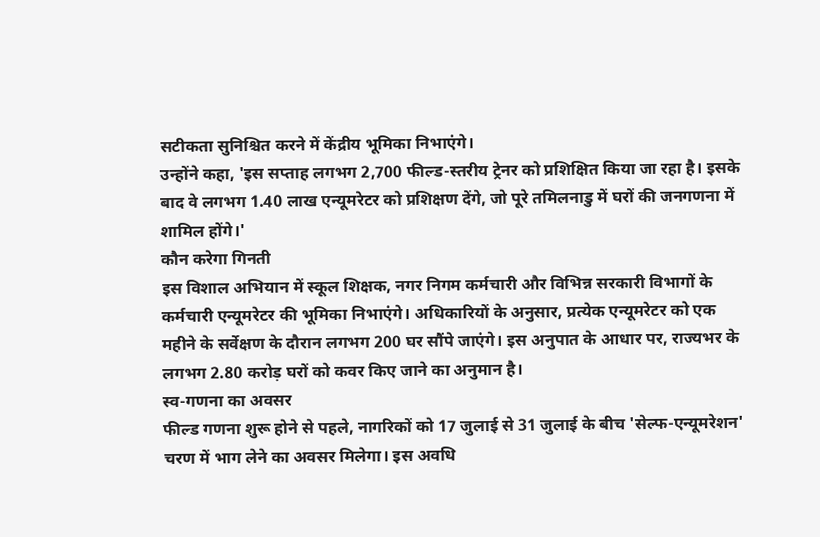सटीकता सुनिश्चित करने में केंद्रीय भूमिका निभाएंगे।
उन्होंने कहा, 'इस सप्ताह लगभग 2,700 फील्ड-स्तरीय ट्रेनर को प्रशिक्षित किया जा रहा है। इसके बाद वे लगभग 1.40 लाख एन्यूमरेटर को प्रशिक्षण देंगे, जो पूरे तमिलनाडु में घरों की जनगणना में शामिल होंगे।'
कौन करेगा गिनती
इस विशाल अभियान में स्कूल शिक्षक, नगर निगम कर्मचारी और विभिन्न सरकारी विभागों के कर्मचारी एन्यूमरेटर की भूमिका निभाएंगे। अधिकारियों के अनुसार, प्रत्येक एन्यूमरेटर को एक महीने के सर्वेक्षण के दौरान लगभग 200 घर सौंपे जाएंगे। इस अनुपात के आधार पर, राज्यभर के लगभग 2.80 करोड़ घरों को कवर किए जाने का अनुमान है।
स्व-गणना का अवसर
फील्ड गणना शुरू होने से पहले, नागरिकों को 17 जुलाई से 31 जुलाई के बीच 'सेल्फ-एन्यूमरेशन' चरण में भाग लेने का अवसर मिलेगा। इस अवधि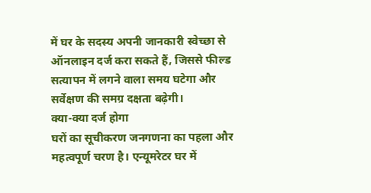में घर के सदस्य अपनी जानकारी स्वेच्छा से ऑनलाइन दर्ज करा सकते हैं, जिससे फील्ड सत्यापन में लगने वाला समय घटेगा और सर्वेक्षण की समग्र दक्षता बढ़ेगी।
क्या-क्या दर्ज होगा
घरों का सूचीकरण जनगणना का पहला और महत्वपूर्ण चरण है। एन्यूमरेटर घर में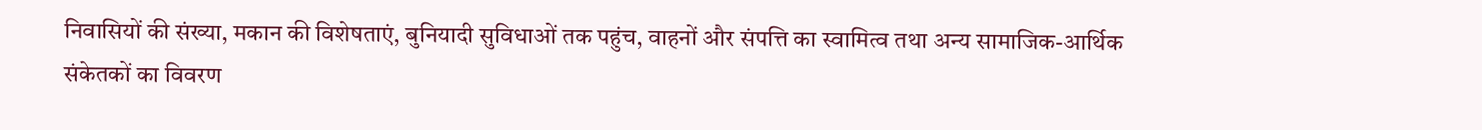निवासियों की संख्या, मकान की विशेषताएं, बुनियादी सुविधाओं तक पहुंच, वाहनों और संपत्ति का स्वामित्व तथा अन्य सामाजिक-आर्थिक संकेतकों का विवरण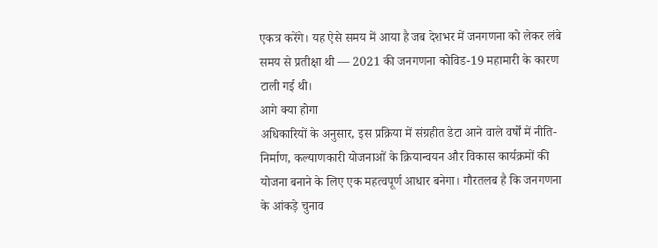एकत्र करेंगे। यह ऐसे समय में आया है जब देशभर में जनगणना को लेकर लंबे समय से प्रतीक्षा थी — 2021 की जनगणना कोविड-19 महामारी के कारण टाली गई थी।
आगे क्या होगा
अधिकारियों के अनुसार, इस प्रक्रिया में संग्रहीत डेटा आने वाले वर्षों में नीति-निर्माण, कल्याणकारी योजनाओं के क्रियान्वयन और विकास कार्यक्रमों की योजना बनाने के लिए एक महत्वपूर्ण आधार बनेगा। गौरतलब है कि जनगणना के आंकड़े चुनाव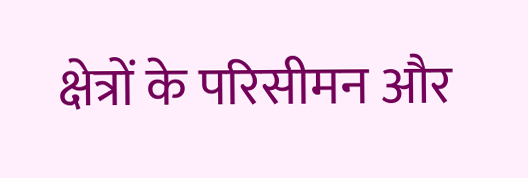क्षेत्रों के परिसीमन और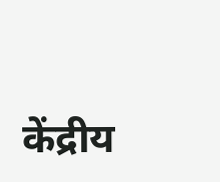केंद्रीय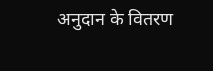अनुदान के वितरण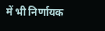में भी निर्णायक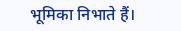भूमिका निभाते हैं।